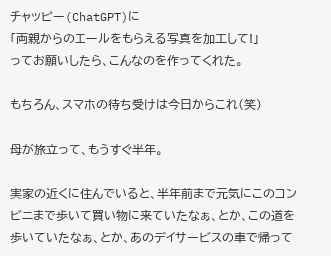チャッピー(ChatGPT)に
「両親からのエールをもらえる写真を加工して!」
ってお願いしたら、こんなのを作ってくれた。

もちろん、スマホの待ち受けは今日からこれ(笑)

母が旅立って、もうすぐ半年。

実家の近くに住んでいると、半年前まで元気にこのコンビニまで歩いて買い物に来ていたなぁ、とか、この道を歩いていたなぁ、とか、あのデイサービスの車で帰って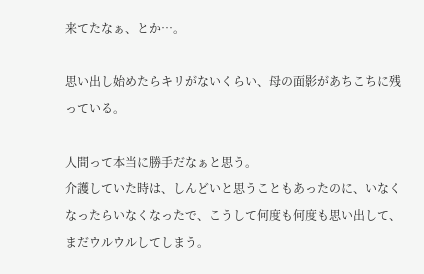来てたなぁ、とか…。

思い出し始めたらキリがないくらい、母の面影があちこちに残っている。

人間って本当に勝手だなぁと思う。
介護していた時は、しんどいと思うこともあったのに、いなくなったらいなくなったで、こうして何度も何度も思い出して、まだウルウルしてしまう。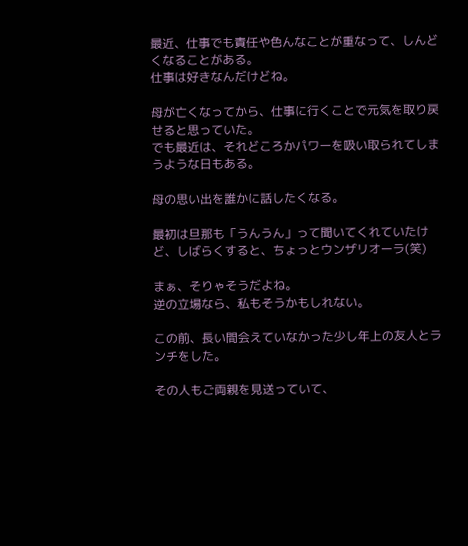最近、仕事でも責任や色んなことが重なって、しんどくなることがある。
仕事は好きなんだけどね。

母が亡くなってから、仕事に行くことで元気を取り戻せると思っていた。
でも最近は、それどころかパワーを吸い取られてしまうような日もある。

母の思い出を誰かに話したくなる。

最初は旦那も「うんうん」って聞いてくれていたけど、しばらくすると、ちょっとウンザリオーラ(笑)

まぁ、そりゃそうだよね。
逆の立場なら、私もそうかもしれない。

この前、長い間会えていなかった少し年上の友人とランチをした。

その人もご両親を見送っていて、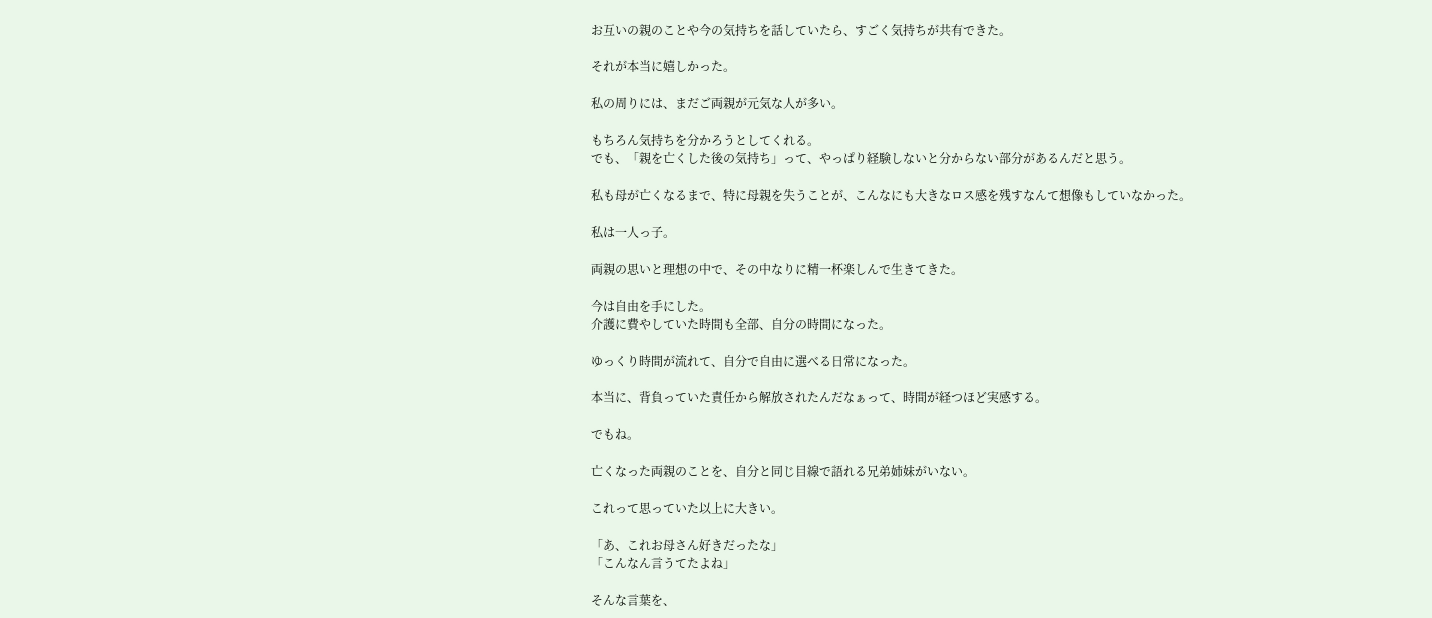お互いの親のことや今の気持ちを話していたら、すごく気持ちが共有できた。

それが本当に嬉しかった。

私の周りには、まだご両親が元気な人が多い。

もちろん気持ちを分かろうとしてくれる。
でも、「親を亡くした後の気持ち」って、やっぱり経験しないと分からない部分があるんだと思う。

私も母が亡くなるまで、特に母親を失うことが、こんなにも大きなロス感を残すなんて想像もしていなかった。

私は一人っ子。

両親の思いと理想の中で、その中なりに精一杯楽しんで生きてきた。

今は自由を手にした。
介護に費やしていた時間も全部、自分の時間になった。

ゆっくり時間が流れて、自分で自由に選べる日常になった。

本当に、背負っていた責任から解放されたんだなぁって、時間が経つほど実感する。

でもね。

亡くなった両親のことを、自分と同じ目線で語れる兄弟姉妹がいない。

これって思っていた以上に大きい。

「あ、これお母さん好きだったな」
「こんなん言うてたよね」

そんな言葉を、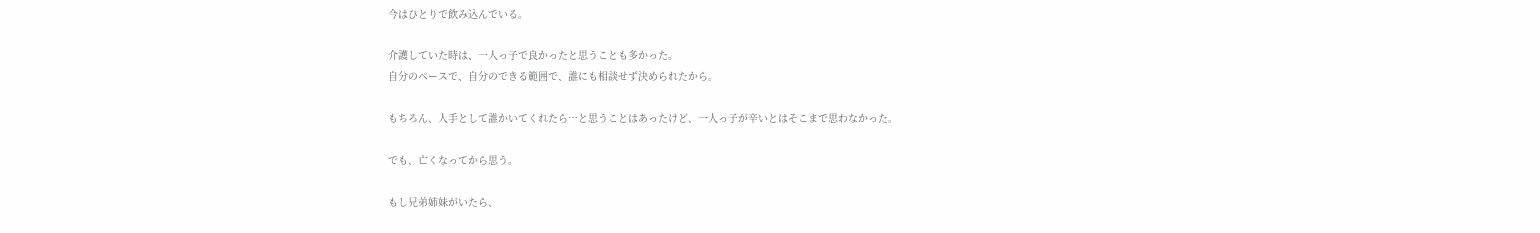今はひとりで飲み込んでいる。

介護していた時は、一人っ子で良かったと思うことも多かった。
自分のペースで、自分のできる範囲で、誰にも相談せず決められたから。

もちろん、人手として誰かいてくれたら…と思うことはあったけど、一人っ子が辛いとはそこまで思わなかった。

でも、亡くなってから思う。

もし兄弟姉妹がいたら、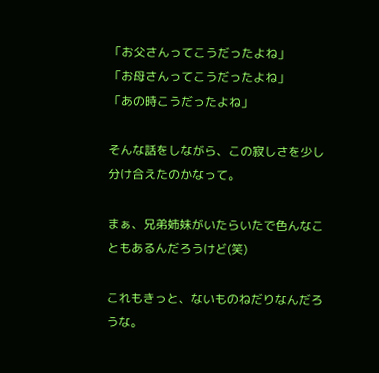「お父さんってこうだったよね」
「お母さんってこうだったよね」
「あの時こうだったよね」

そんな話をしながら、この寂しさを少し分け合えたのかなって。

まぁ、兄弟姉妹がいたらいたで色んなこともあるんだろうけど(笑)

これもきっと、ないものねだりなんだろうな。